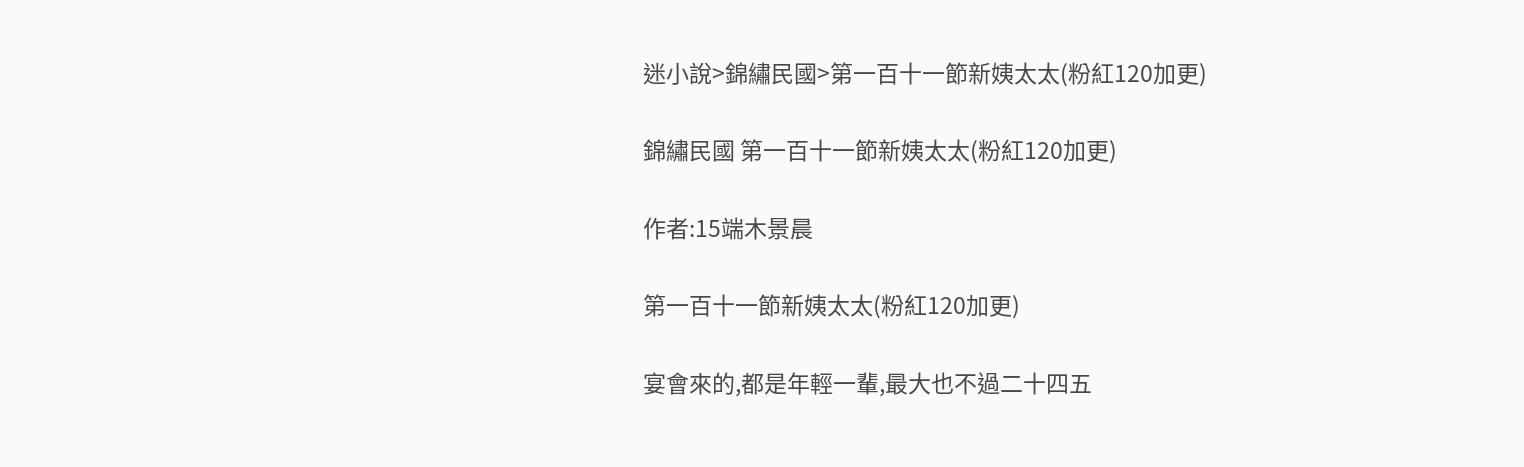迷小說>錦繡民國>第一百十一節新姨太太(粉紅120加更)

錦繡民國 第一百十一節新姨太太(粉紅120加更)

作者:15端木景晨

第一百十一節新姨太太(粉紅120加更)

宴會來的,都是年輕一輩,最大也不過二十四五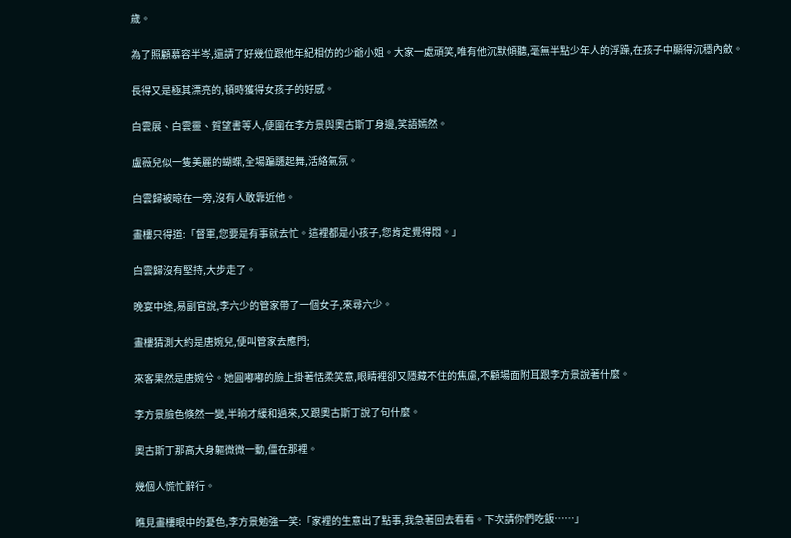歲。

為了照顧慕容半岑,還請了好幾位跟他年紀相仿的少爺小姐。大家一處頑笑,唯有他沉默傾聽,毫無半點少年人的浮躁,在孩子中顯得沉穩內斂。

長得又是極其漂亮的,頓時獲得女孩子的好感。

白雲展、白雲靈、賀望書等人,便圍在李方景與奧古斯丁身邊,笑語嫣然。

盧薇兒似一隻美麗的蝴蝶,全場蹁躚起舞,活絡氣氛。

白雲歸被晾在一旁,沒有人敢靠近他。

畫樓只得道:「督軍,您要是有事就去忙。這裡都是小孩子,您肯定覺得悶。」

白雲歸沒有堅持,大步走了。

晚宴中途,易副官說,李六少的管家帶了一個女子,來尋六少。

畫樓猜測大約是唐婉兒,便叫管家去應門;

來客果然是唐婉兮。她圓嘟嘟的臉上掛著恬柔笑意,眼睛裡卻又隱藏不住的焦慮,不顧場面附耳跟李方景說著什麼。

李方景臉色倏然一變,半晌才緩和過來,又跟奧古斯丁說了句什麼。

奧古斯丁那高大身軀微微一動,僵在那裡。

幾個人慌忙辭行。

瞧見畫樓眼中的憂色,李方景勉強一笑:「家裡的生意出了點事,我急著回去看看。下次請你們吃飯……」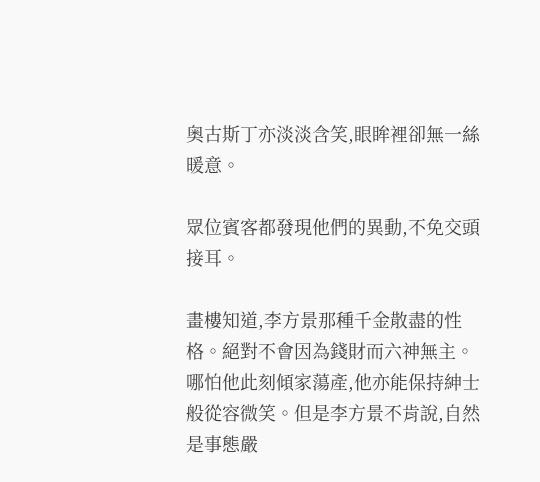奧古斯丁亦淡淡含笑,眼眸裡卻無一絲暖意。

眾位賓客都發現他們的異動,不免交頭接耳。

畫樓知道,李方景那種千金散盡的性格。絕對不會因為錢財而六神無主。哪怕他此刻傾家蕩產,他亦能保持紳士般從容微笑。但是李方景不肯說,自然是事態嚴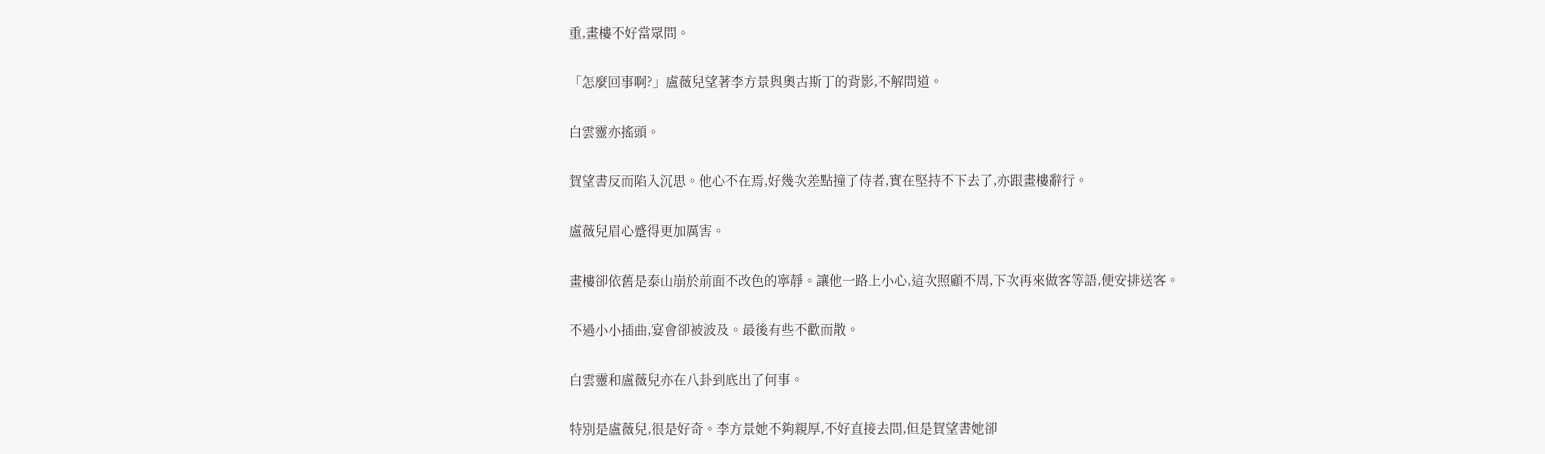重,畫樓不好當眾問。

「怎麼回事啊?」盧薇兒望著李方景與奧古斯丁的背影,不解問道。

白雲靈亦搖頭。

賀望書反而陷入沉思。他心不在焉,好幾次差點撞了侍者,實在堅持不下去了,亦跟畫樓辭行。

盧薇兒眉心蹙得更加厲害。

畫樓卻依舊是泰山崩於前面不改色的寧靜。讓他一路上小心,這次照顧不周,下次再來做客等語,便安排送客。

不過小小插曲,宴會卻被波及。最後有些不歡而散。

白雲靈和盧薇兒亦在八卦到底出了何事。

特別是盧薇兒,很是好奇。李方景她不夠親厚,不好直接去問,但是賀望書她卻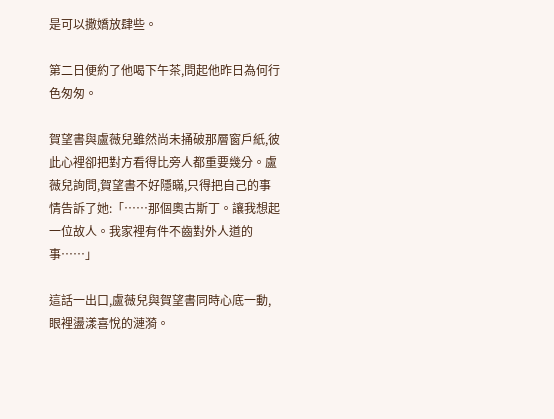是可以撒嬌放肆些。

第二日便約了他喝下午茶,問起他昨日為何行色匆匆。

賀望書與盧薇兒雖然尚未捅破那層窗戶紙,彼此心裡卻把對方看得比旁人都重要幾分。盧薇兒詢問,賀望書不好隱瞞,只得把自己的事情告訴了她:「……那個奧古斯丁。讓我想起一位故人。我家裡有件不齒對外人道的事……」

這話一出口,盧薇兒與賀望書同時心底一動,眼裡盪漾喜悅的漣漪。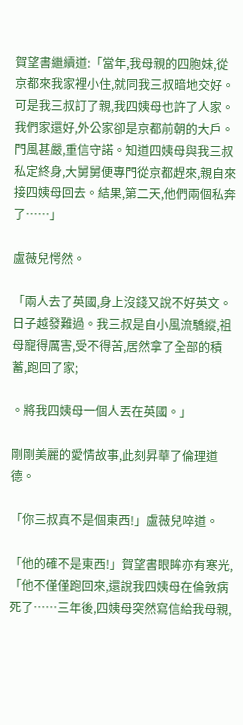賀望書繼續道:「當年,我母親的四胞妹,從京都來我家裡小住,就同我三叔暗地交好。可是我三叔訂了親,我四姨母也許了人家。我們家還好,外公家卻是京都前朝的大戶。門風甚嚴,重信守諾。知道四姨母與我三叔私定終身,大舅舅便專門從京都趕來,親自來接四姨母回去。結果,第二天,他們兩個私奔了……」

盧薇兒愕然。

「兩人去了英國,身上沒錢又說不好英文。日子越發難過。我三叔是自小風流驕縱,祖母寵得厲害,受不得苦,居然拿了全部的積蓄,跑回了家;

。將我四姨母一個人丟在英國。」

剛剛美麗的愛情故事,此刻昇華了倫理道德。

「你三叔真不是個東西!」盧薇兒啐道。

「他的確不是東西!」賀望書眼眸亦有寒光,「他不僅僅跑回來,還說我四姨母在倫敦病死了……三年後,四姨母突然寫信給我母親,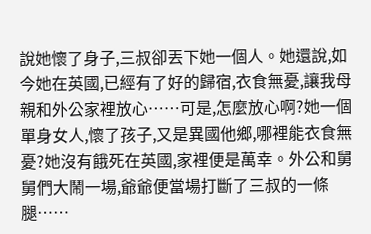說她懷了身子,三叔卻丟下她一個人。她還說,如今她在英國,已經有了好的歸宿,衣食無憂,讓我母親和外公家裡放心……可是,怎麼放心啊?她一個單身女人,懷了孩子,又是異國他鄉,哪裡能衣食無憂?她沒有餓死在英國,家裡便是萬幸。外公和舅舅們大鬧一場,爺爺便當場打斷了三叔的一條腿……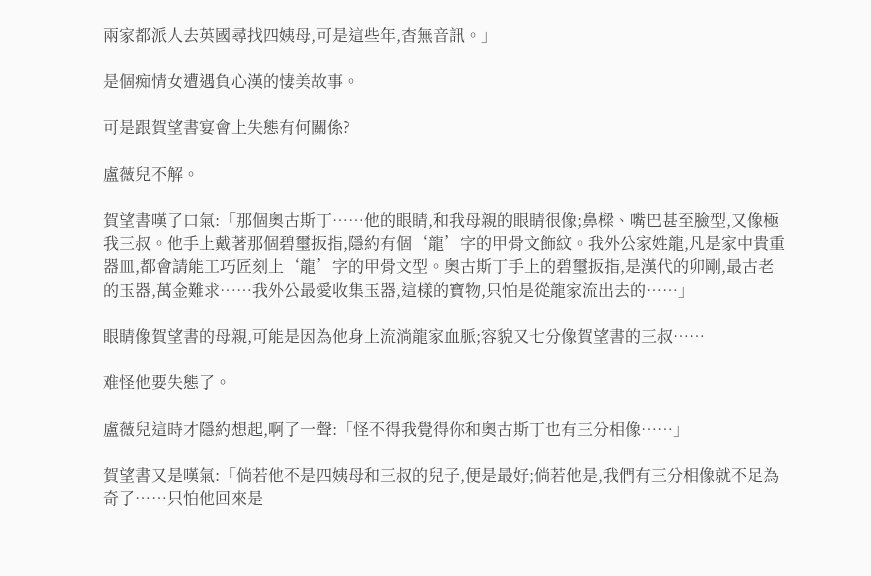兩家都派人去英國尋找四姨母,可是這些年,杳無音訊。」

是個痴情女遭遇負心漢的悽美故事。

可是跟賀望書宴會上失態有何關係?

盧薇兒不解。

賀望書嘆了口氣:「那個奧古斯丁……他的眼睛,和我母親的眼睛很像;鼻樑、嘴巴甚至臉型,又像極我三叔。他手上戴著那個碧璽扳指,隱約有個‘龍’字的甲骨文飾紋。我外公家姓龍,凡是家中貴重器皿,都會請能工巧匠刻上‘龍’字的甲骨文型。奧古斯丁手上的碧璽扳指,是漢代的卯剛,最古老的玉器,萬金難求……我外公最愛收集玉器,這樣的寶物,只怕是從龍家流出去的……」

眼睛像賀望書的母親,可能是因為他身上流淌龍家血脈;容貌又七分像賀望書的三叔……

难怪他要失態了。

盧薇兒這時才隱約想起,啊了一聲:「怪不得我覺得你和奧古斯丁也有三分相像……」

賀望書又是嘆氣:「倘若他不是四姨母和三叔的兒子,便是最好;倘若他是,我們有三分相像就不足為奇了……只怕他回來是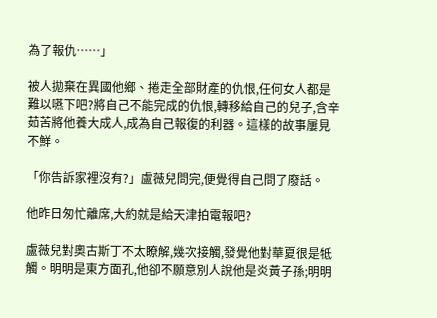為了報仇……」

被人拋棄在異國他鄉、捲走全部財產的仇恨,任何女人都是難以嚥下吧?將自己不能完成的仇恨,轉移給自己的兒子,含辛茹苦將他養大成人,成為自己報復的利器。這樣的故事屢見不鮮。

「你告訴家裡沒有?」盧薇兒問完,便覺得自己問了廢話。

他昨日匆忙離席,大約就是給天津拍電報吧?

盧薇兒對奧古斯丁不太瞭解,幾次接觸,發覺他對華夏很是牴觸。明明是東方面孔,他卻不願意別人說他是炎黃子孫;明明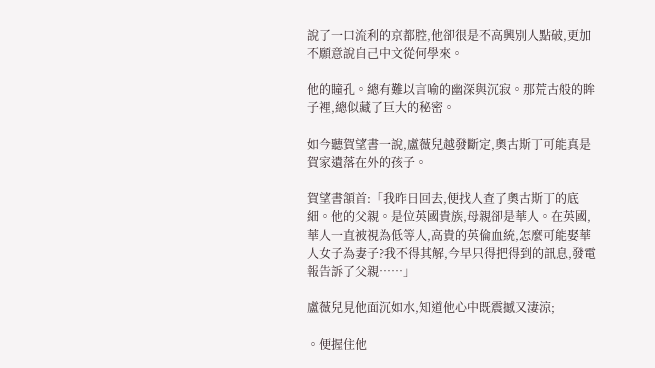說了一口流利的京都腔,他卻很是不高興別人點破,更加不願意說自己中文從何學來。

他的瞳孔。總有難以言喻的幽深與沉寂。那荒古般的眸子裡,總似藏了巨大的秘密。

如今聽賀望書一說,盧薇兒越發斷定,奧古斯丁可能真是賀家遺落在外的孩子。

賀望書頷首:「我昨日回去,便找人查了奧古斯丁的底細。他的父親。是位英國貴族,母親卻是華人。在英國,華人一直被視為低等人,高貴的英倫血統,怎麼可能娶華人女子為妻子?我不得其解,今早只得把得到的訊息,發電報告訴了父親……」

盧薇兒見他面沉如水,知道他心中既震撼又淒涼;

。便握住他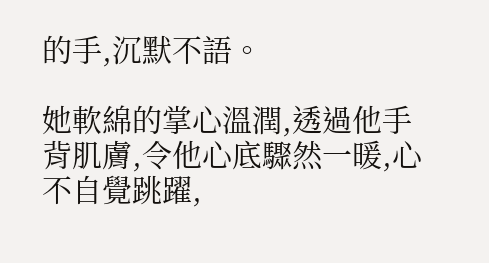的手,沉默不語。

她軟綿的掌心溫潤,透過他手背肌膚,令他心底驟然一暖,心不自覺跳躍,